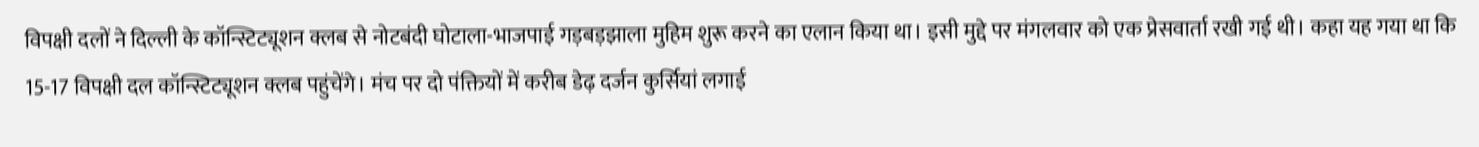विपक्षी दलों ने दिल्ली के कॉन्स्टिट्यूशन क्लब से नोटबंदी घोटाला-भाजपाई गड़बड़झाला मुहिम शुरू करने का एलान किया था। इसी मुद्दे पर मंगलवार को एक प्रेसवार्ता रखी गई थी। कहा यह गया था कि 15-17 विपक्षी दल कॉन्स्टिट्यूशन क्लब पहुंचेंगे। मंच पर दो पंक्तियों में करीब डेढ़ दर्जन कुर्सियां लगाई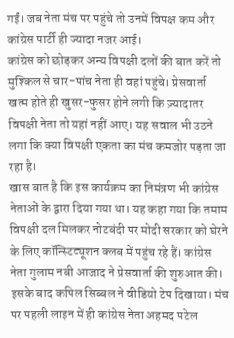गईं। जब नेता मंच पर पहुंचे तो उनमें विपक्ष कम और कांग्रेस पार्टी ही ज्यादा नजर आई।
कांग्रेस को छोड़कर अन्य विपक्षी दलों की बात करें तो मुश्किल से चार-पांच नेता ही वहां पहुंचे। प्रेसवार्ता खत्म होते ही खुसर-फुसर होने लगी कि ज़्यादातर विपक्षी नेता तो यहां नहीं आए। यह सवाल भी उठने लगा कि क्या विपक्षी एकता का मंच कमजोर पड़ता जा रहा है।
खास बात है कि इस कार्यक्रम का निमंत्रण भी कांग्रेस नेताओं के द्वारा दिया गया था। यह कहा गया कि तमाम विपक्षी दल मिलकर नोटबंदी पर मोदी सरकार को घेरने के लिए कॉन्स्टिट्यूशन क्लब में पहुंच रहे हैं। कांग्रेस नेता गुलाम नबी आजाद ने प्रेसवार्ता की शुरुआत की। इसके बाद कपिल सिब्बल ने वीडियो टेप दिखाया। मंच पर पहली लाइन में ही कांग्रेस नेता अहमद पटेल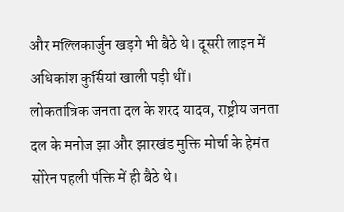और मल्लिकार्जुन खड़गे भी बैठे थे। दूसरी लाइन में अधिकांश कुर्सियां खाली पड़ी थीं।
लोकतांत्रिक जनता दल के शरद यादव, राष्ट्रीय जनता दल के मनोज झा और झारखंड मुक्ति मोर्चा के हेमंत सोरेन पहली पंक्ति में ही बैठे थे।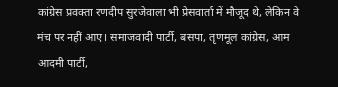कांग्रेस प्रवक्ता रणदीप सुरजेवाला भी प्रेसवार्ता में मौजूद थे, लेकिन वे मंच पर नहीं आए। समाजवादी पार्टी, बसपा, तृणमूल कांग्रेस, आम आदमी पार्टी,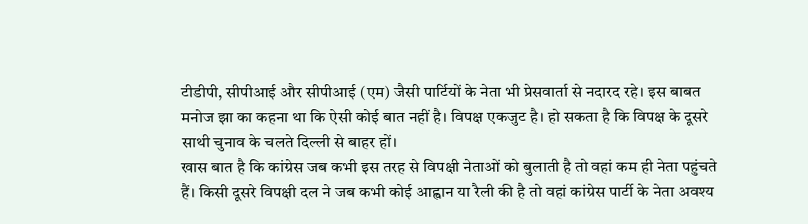टीडीपी, सीपीआई और सीपीआई (एम) जैसी पार्टियों के नेता भी प्रेसवार्ता से नदारद रहे। इस बाबत मनोज झा का कहना था कि ऐसी कोई बात नहीं है। विपक्ष एकजुट है। हो सकता है कि विपक्ष के दूसरे साथी चुनाव के चलते दिल्ली से बाहर हों।
खास बात है कि कांग्रेस जब कभी इस तरह से विपक्षी नेताओं को बुलाती है तो वहां कम ही नेता पहुंचते हैं। किसी दूसरे विपक्षी दल ने जब कभी कोई आह्वान या रैली की है तो वहां कांग्रेस पार्टी के नेता अवश्य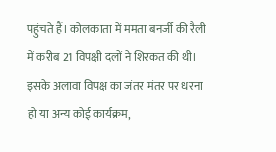पहुंचते हैं। कोलकाता में ममता बनर्जी की रैली में करीब 21 विपक्षी दलों ने शिरकत की थी। इसके अलावा विपक्ष का जंतर मंतर पर धरना हो या अन्य कोई कार्यक्रम,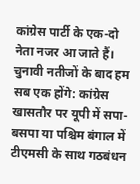कांग्रेस पार्टी के एक-दो नेता नजर आ जाते हैं।
चुनावी नतीजों के बाद हम सब एक होंगे: कांग्रेस
खासतौर पर यूपी में सपा-बसपा या पश्चिम बंगाल में टीएमसी के साथ गठबंधन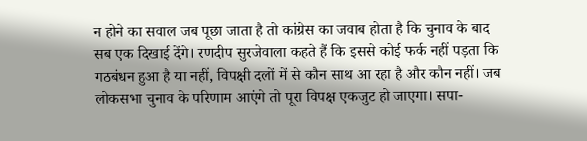न होने का सवाल जब पूछा जाता है तो कांग्रेस का जवाब होता है कि चुनाव के बाद सब एक दिखाई देंगे। रणदीप सुरजेवाला कहते हैं कि इससे कोई फर्क नहीं पड़ता कि गठबंधन हुआ है या नहीं, विपक्षी दलों में से कौन साथ आ रहा है और कौन नहीं। जब लोकसभा चुनाव के परिणाम आएंगे तो पूरा विपक्ष एकजुट हो जाएगा। सपा-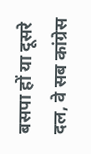बसपा हों या दूसरे दल, वे सब कांग्रेस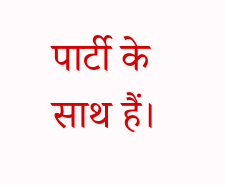पार्टी के साथ हैं।